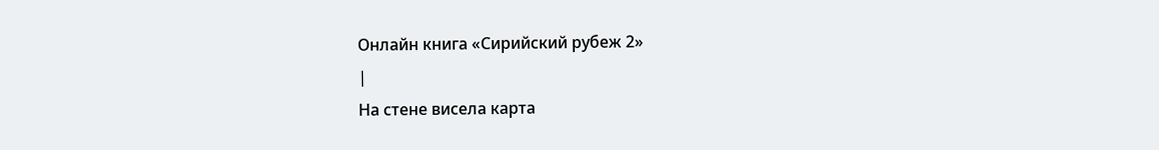Онлайн книга «Сирийский рубеж 2»
|
На стене висела карта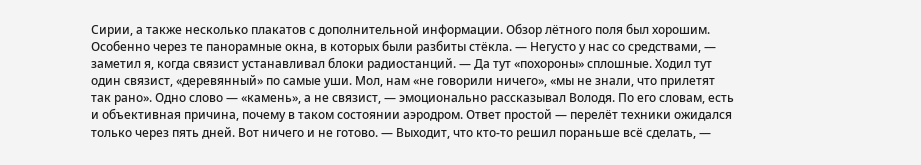Сирии, а также несколько плакатов с дополнительной информации. Обзор лётного поля был хорошим. Особенно через те панорамные окна, в которых были разбиты стёкла. — Негусто у нас со средствами, — заметил я, когда связист устанавливал блоки радиостанций. — Да тут «похороны» сплошные. Ходил тут один связист, «деревянный» по самые уши. Мол, нам «не говорили ничего», «мы не знали, что прилетят так рано». Одно слово — «камень», а не связист, — эмоционально рассказывал Володя. По его словам, есть и объективная причина, почему в таком состоянии аэродром. Ответ простой — перелёт техники ожидался только через пять дней. Вот ничего и не готово. — Выходит, что кто-то решил пораньше всё сделать, —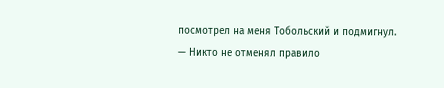посмотрел на меня Тобольский и подмигнул. — Никто не отменял правило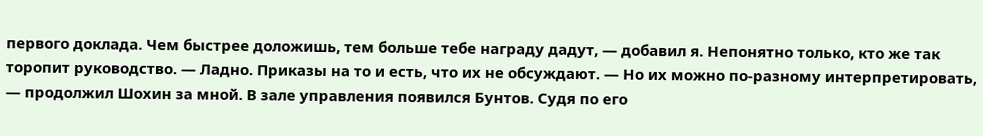первого доклада. Чем быстрее доложишь, тем больше тебе награду дадут, — добавил я. Непонятно только, кто же так торопит руководство. — Ладно. Приказы на то и есть, что их не обсуждают. — Но их можно по-разному интерпретировать, — продолжил Шохин за мной. В зале управления появился Бунтов. Судя по его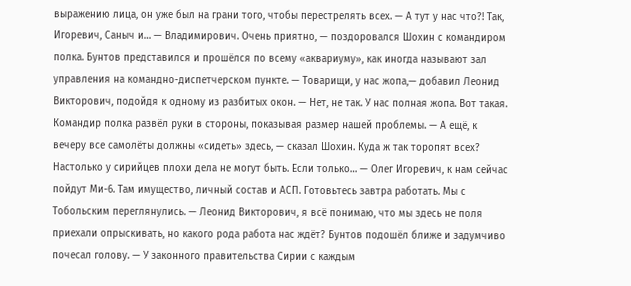выражению лица, он уже был на грани того, чтобы перестрелять всех. — А тут у нас что?! Так, Игоревич, Саныч и… — Владимирович. Очень приятно, — поздоровался Шохин с командиром полка. Бунтов представился и прошёлся по всему «аквариуму», как иногда называют зал управления на командно-диспетчерском пункте. — Товарищи, у нас жопа,— добавил Леонид Викторович, подойдя к одному из разбитых окон. — Нет, не так. У нас полная жопа. Вот такая. Командир полка развёл руки в стороны, показывая размер нашей проблемы. — А ещё, к вечеру все самолёты должны «сидеть» здесь, — сказал Шохин. Куда ж так торопят всех? Настолько у сирийцев плохи дела не могут быть. Если только… — Олег Игоревич, к нам сейчас пойдут Ми-6. Там имущество, личный состав и АСП. Готовьтесь завтра работать. Мы с Тобольским переглянулись. — Леонид Викторович, я всё понимаю, что мы здесь не поля приехали опрыскивать, но какого рода работа нас ждёт? Бунтов подошёл ближе и задумчиво почесал голову. — У законного правительства Сирии с каждым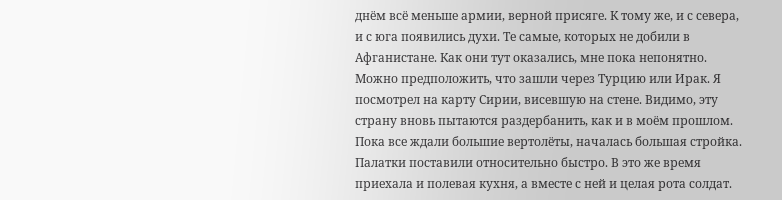днём всё меньше армии, верной присяге. К тому же, и с севера, и с юга появились духи. Те самые, которых не добили в Афганистане. Как они тут оказались, мне пока непонятно. Можно предположить, что зашли через Турцию или Ирак. Я посмотрел на карту Сирии, висевшую на стене. Видимо, эту страну вновь пытаются раздербанить, как и в моём прошлом. Пока все ждали большие вертолёты, началась большая стройка. Палатки поставили относительно быстро. В это же время приехала и полевая кухня, а вместе с ней и целая рота солдат.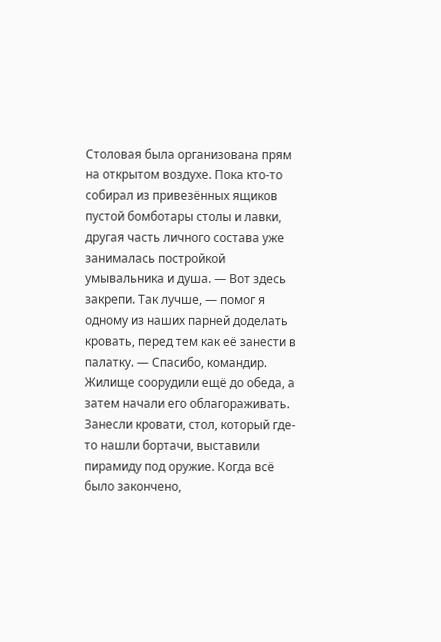Столовая была организована прям на открытом воздухе. Пока кто-то собирал из привезённых ящиков пустой бомботары столы и лавки, другая часть личного состава уже занималась постройкой умывальника и душа. — Вот здесь закрепи. Так лучше, — помог я одному из наших парней доделать кровать, перед тем как её занести в палатку. — Спасибо, командир. Жилище соорудили ещё до обеда, а затем начали его облагораживать. Занесли кровати, стол, который где-то нашли бортачи, выставили пирамиду под оружие. Когда всё было закончено,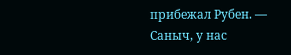прибежал Рубен. — Саныч, у нас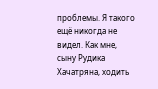проблемы. Я такого ещё никогда не видел. Как мне, сыну Рудика Хачатряна, ходить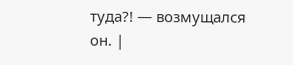туда?! — возмущался он. |